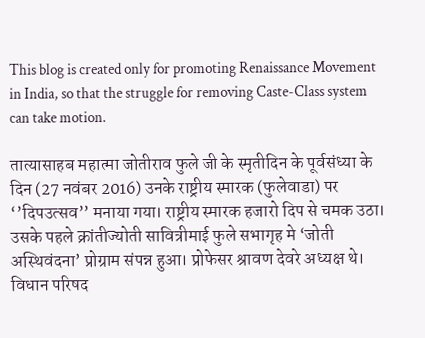This blog is created only for promoting Renaissance Movement in India, so that the struggle for removing Caste-Class system can take motion.

तात्यासाहब महात्मा जोतीराव फुले जी के स्मृतीदिन के पूर्वसंध्या के दिन (27 नवंबर 2016) उनके राष्ट्रीय स्मारक (फुलेवाडा) पर ‘’दिपउत्सव’’ मनाया गया। राष्ट्रीय स्मारक हजारो दिप से चमक उठा। उसके पहले क्रांतीज्योती सावित्रीमाई फुले सभागृह मे ‘जोती अस्थिवंदना’ प्रोग्राम संपन्न हुआ। प्रोफेसर श्रावण देवरे अध्यक्ष थे। विधान परिषद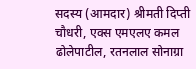सदस्य (आमदार) श्रीमती दिप्ती चौधरी, एक्स एमएलए कमल ढोलेपाटील, रतनलाल सोनाग्रा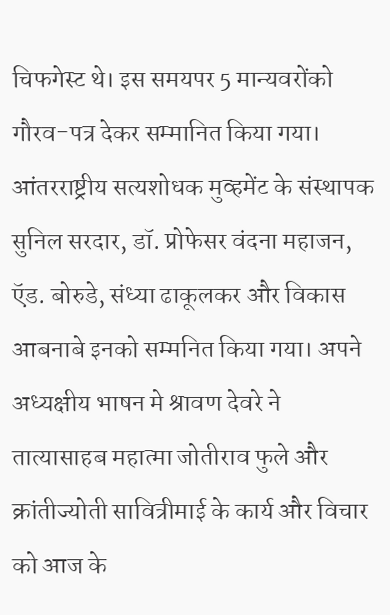चिफगेस्ट थे। इस समयपर 5 मान्यवरोंको गौरव-पत्र देकर सम्मानित किया गया। आंतरराष्ट्रीय सत्यशोधक मुव्हमेंट के संस्थापक सुनिल सरदार, डॉ. प्रोफेसर वंदना महाजन, ऍड. बोरुडे, संध्या ढाकूलकर और विकास आबनाबे इनको सम्मनित किया गया। अपने अध्यक्षीय भाषन मे श्रावण देवरे ने तात्यासाहब महात्मा जोतीराव फुले और क्रांतीज्योती सावित्रीमाई के कार्य और विचार को आज के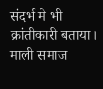संदर्भ मे भी क्रांतीकारी बताया। माली समाज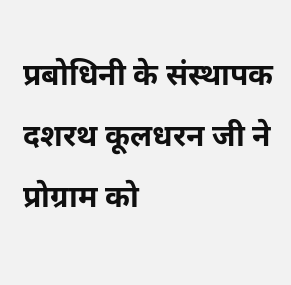प्रबोधिनी के संस्थापक दशरथ कूलधरन जी ने प्रोग्राम को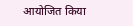आयोजित किया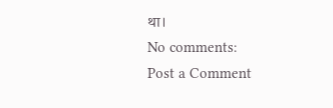था।
No comments:
Post a Comment